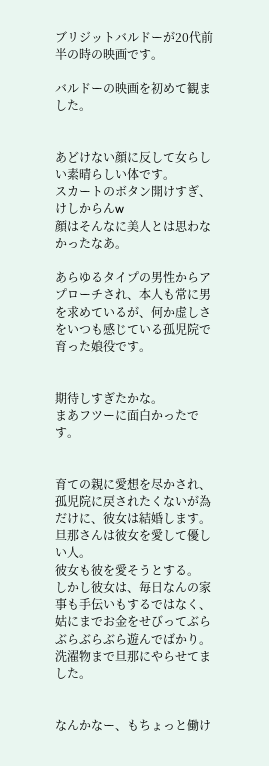ブリジットバルドーが20代前半の時の映画です。

バルドーの映画を初めて観ました。


あどけない顔に反して女らしい素晴らしい体です。
スカートのボタン開けすぎ、けしからんw
顔はそんなに美人とは思わなかったなあ。

あらゆるタイプの男性からアプローチされ、本人も常に男を求めているが、何か虚しさをいつも感じている孤児院で育った娘役です。


期待しすぎたかな。
まあフツーに面白かったです。


育ての親に愛想を尽かされ、孤児院に戻されたくないが為だけに、彼女は結婚します。
旦那さんは彼女を愛して優しい人。
彼女も彼を愛そうとする。
しかし彼女は、毎日なんの家事も手伝いもするではなく、姑にまでお金をせびってぶらぶらぶらぶら遊んでばかり。
洗濯物まで旦那にやらせてました。


なんかなー、もちょっと働け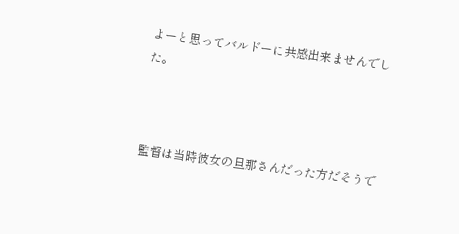よーと思ってバルドーに共感出来ませんでした。



監督は当時彼女の旦那さんだった方だそうで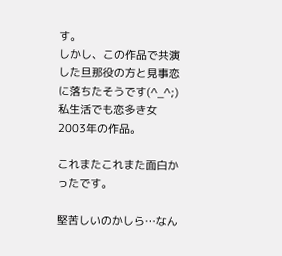す。
しかし、この作品で共演した旦那役の方と見事恋に落ちたそうです(^_^;)
私生活でも恋多き女
2003年の作品。

これまたこれまた面白かったです。

堅苦しいのかしら…なん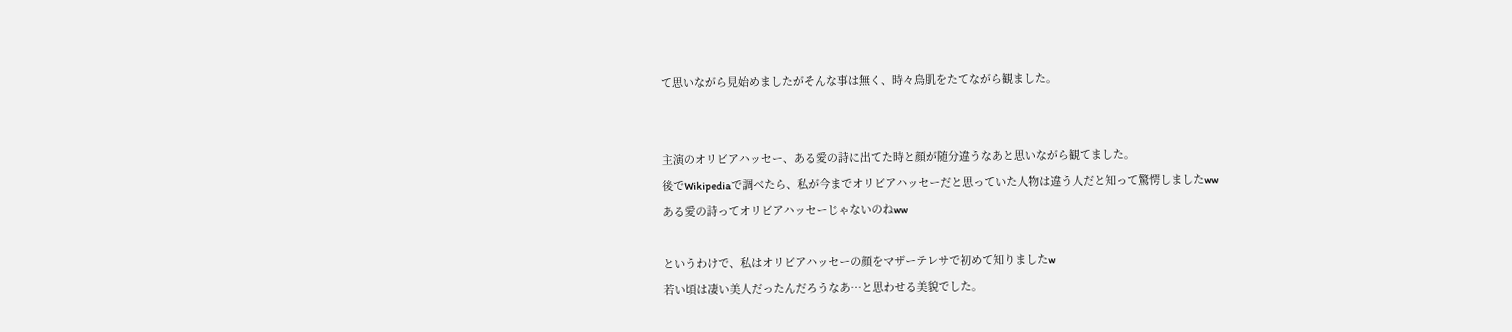て思いながら見始めましたがそんな事は無く、時々鳥肌をたてながら観ました。


主演のオリビアハッセー、ある愛の詩に出てた時と顔が随分違うなあと思いながら観てました。
後でWikipediaで調べたら、私が今までオリビアハッセーだと思っていた人物は違う人だと知って驚愕しましたww
ある愛の詩ってオリビアハッセーじゃないのねww

というわけで、私はオリビアハッセーの顔をマザーテレサで初めて知りましたw
若い頃は凄い美人だったんだろうなあ…と思わせる美貌でした。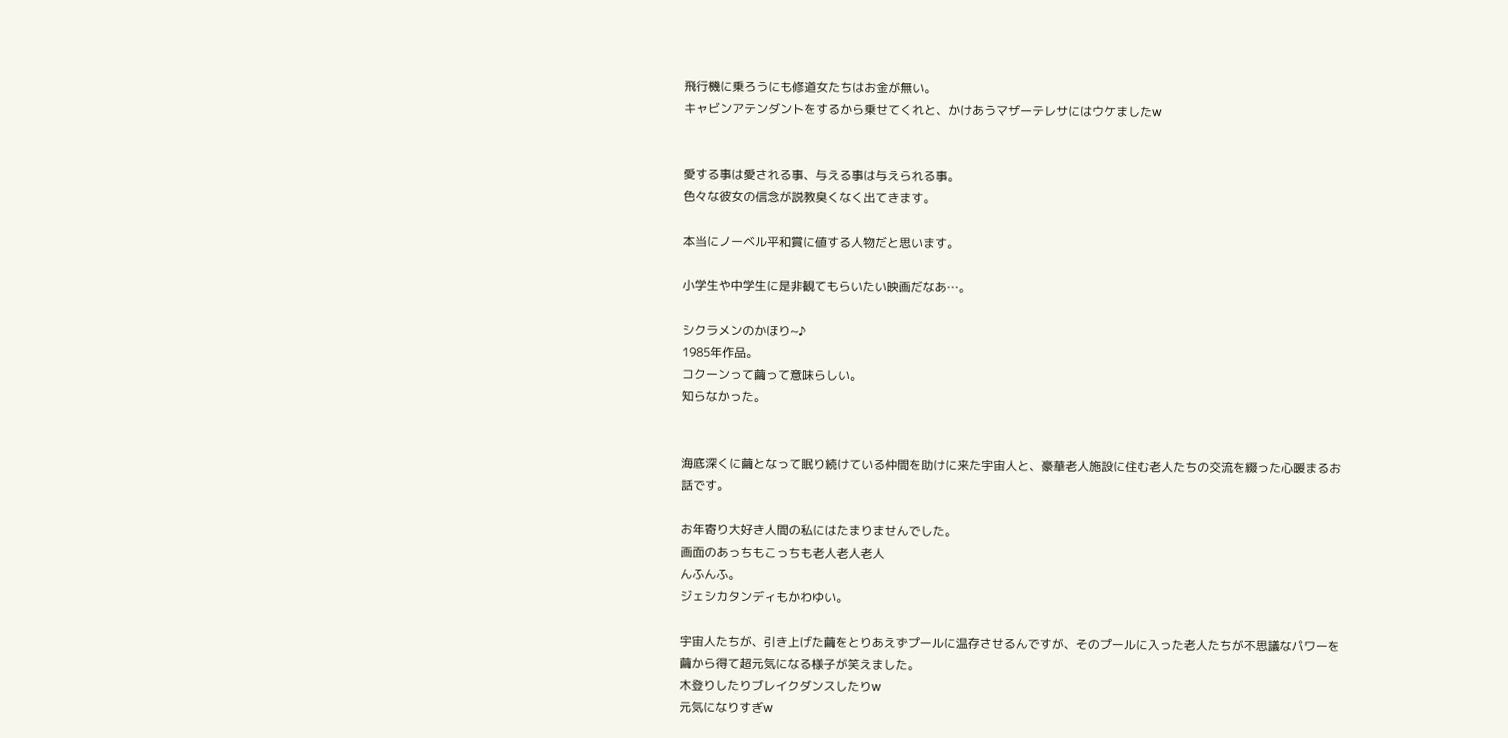飛行機に乗ろうにも修道女たちはお金が無い。
キャビンアテンダントをするから乗せてくれと、かけあうマザーテレサにはウケましたw


愛する事は愛される事、与える事は与えられる事。
色々な彼女の信念が説教臭くなく出てきます。

本当にノーベル平和賞に値する人物だと思います。

小学生や中学生に是非観てもらいたい映画だなあ…。

シクラメンのかほり~♪
1985年作品。
コクーンって繭って意味らしい。
知らなかった。


海底深くに繭となって眠り続けている仲間を助けに来た宇宙人と、豪華老人施設に住む老人たちの交流を綴った心暖まるお話です。

お年寄り大好き人間の私にはたまりませんでした。
画面のあっちもこっちも老人老人老人
んふんふ。
ジェシカタンディもかわゆい。

宇宙人たちが、引き上げた繭をとりあえずプールに温存させるんですが、そのプールに入った老人たちが不思議なパワーを繭から得て超元気になる様子が笑えました。
木登りしたりブレイクダンスしたりw
元気になりすぎw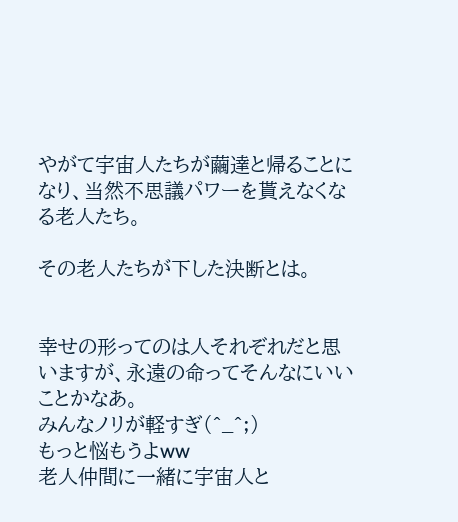やがて宇宙人たちが繭達と帰ることになり、当然不思議パワーを貰えなくなる老人たち。

その老人たちが下した決断とは。


幸せの形ってのは人それぞれだと思いますが、永遠の命ってそんなにいいことかなあ。
みんなノリが軽すぎ(^_^;)
もっと悩もうよww
老人仲間に一緒に宇宙人と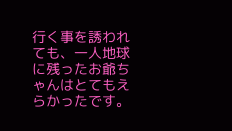行く事を誘われても、一人地球に残ったお爺ちゃんはとてもえらかったです。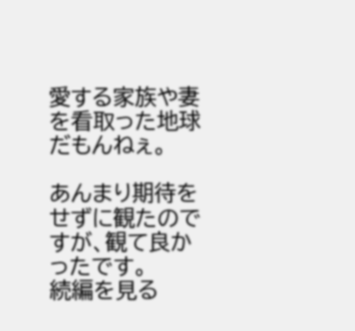愛する家族や妻を看取った地球だもんねぇ。

あんまり期待をせずに観たのですが、観て良かったです。
続編を見る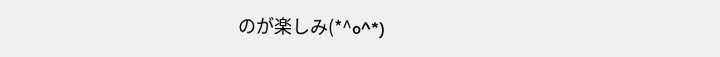のが楽しみ(*^o^*)